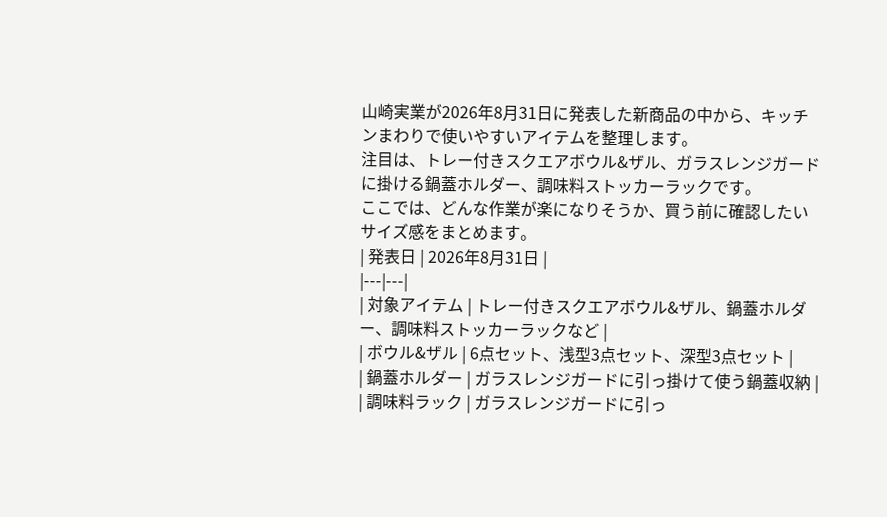山崎実業が2026年8月31日に発表した新商品の中から、キッチンまわりで使いやすいアイテムを整理します。
注目は、トレー付きスクエアボウル&ザル、ガラスレンジガードに掛ける鍋蓋ホルダー、調味料ストッカーラックです。
ここでは、どんな作業が楽になりそうか、買う前に確認したいサイズ感をまとめます。
| 発表日 | 2026年8月31日 |
|---|---|
| 対象アイテム | トレー付きスクエアボウル&ザル、鍋蓋ホルダー、調味料ストッカーラックなど |
| ボウル&ザル | 6点セット、浅型3点セット、深型3点セット |
| 鍋蓋ホルダー | ガラスレンジガードに引っ掛けて使う鍋蓋収納 |
| 調味料ラック | ガラスレンジガードに引っ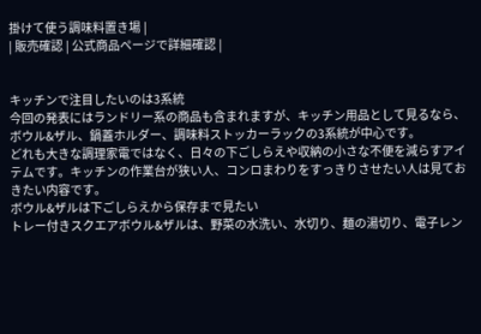掛けて使う調味料置き場 |
| 販売確認 | 公式商品ページで詳細確認 |


キッチンで注目したいのは3系統
今回の発表にはランドリー系の商品も含まれますが、キッチン用品として見るなら、ボウル&ザル、鍋蓋ホルダー、調味料ストッカーラックの3系統が中心です。
どれも大きな調理家電ではなく、日々の下ごしらえや収納の小さな不便を減らすアイテムです。キッチンの作業台が狭い人、コンロまわりをすっきりさせたい人は見ておきたい内容です。
ボウル&ザルは下ごしらえから保存まで見たい
トレー付きスクエアボウル&ザルは、野菜の水洗い、水切り、麺の湯切り、電子レン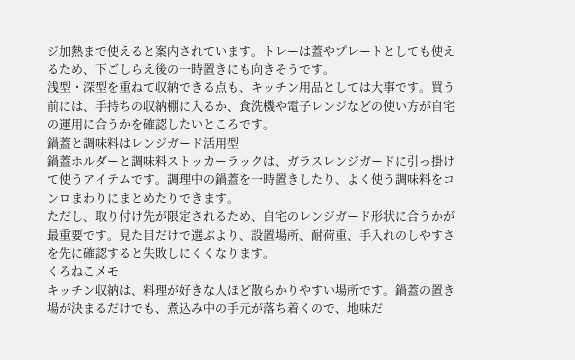ジ加熱まで使えると案内されています。トレーは蓋やプレートとしても使えるため、下ごしらえ後の一時置きにも向きそうです。
浅型・深型を重ねて収納できる点も、キッチン用品としては大事です。買う前には、手持ちの収納棚に入るか、食洗機や電子レンジなどの使い方が自宅の運用に合うかを確認したいところです。
鍋蓋と調味料はレンジガード活用型
鍋蓋ホルダーと調味料ストッカーラックは、ガラスレンジガードに引っ掛けて使うアイテムです。調理中の鍋蓋を一時置きしたり、よく使う調味料をコンロまわりにまとめたりできます。
ただし、取り付け先が限定されるため、自宅のレンジガード形状に合うかが最重要です。見た目だけで選ぶより、設置場所、耐荷重、手入れのしやすさを先に確認すると失敗しにくくなります。
くろねこメモ
キッチン収納は、料理が好きな人ほど散らかりやすい場所です。鍋蓋の置き場が決まるだけでも、煮込み中の手元が落ち着くので、地味だ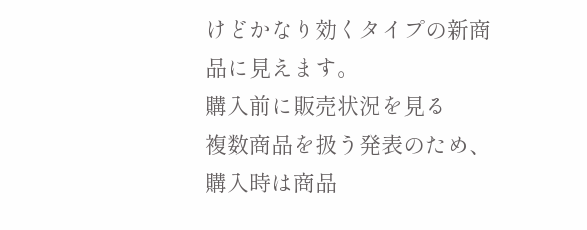けどかなり効くタイプの新商品に見えます。
購入前に販売状況を見る
複数商品を扱う発表のため、購入時は商品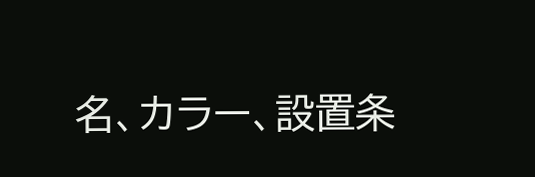名、カラー、設置条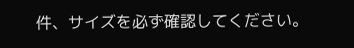件、サイズを必ず確認してください。